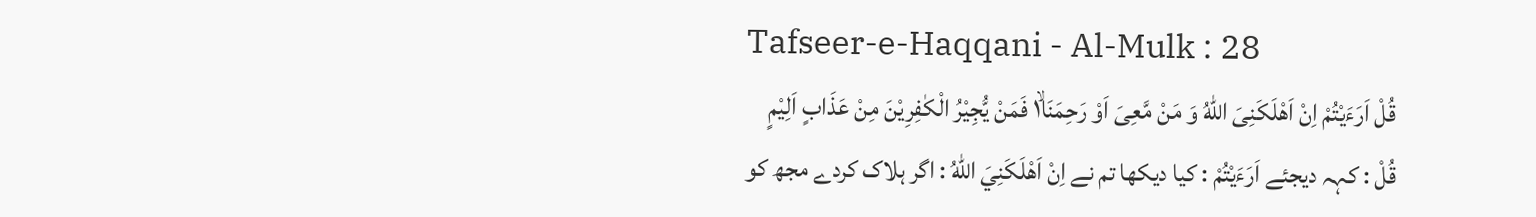Tafseer-e-Haqqani - Al-Mulk : 28
قُلْ اَرَءَیْتُمْ اِنْ اَهْلَكَنِیَ اللّٰهُ وَ مَنْ مَّعِیَ اَوْ رَحِمَنَا١ۙ فَمَنْ یُّجِیْرُ الْكٰفِرِیْنَ مِنْ عَذَابٍ اَلِیْمٍ
قُلْ : کہہ دیجئے اَرَءَيْتُمْ : کیا دیکھا تم نے اِنْ اَهْلَكَنِيَ اللّٰهُ : اگر ہلاک کردے مجھ کو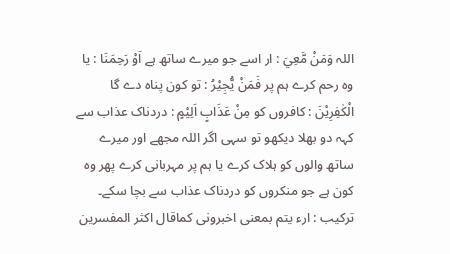اللہ وَمَنْ مَّعِيَ : ار اسے جو میرے ساتھ ہے اَوْ رَحِمَنَا : یا وہ رحم کرے ہم پر فَمَنْ يُّجِيْرُ : تو کون پناہ دے گا الْكٰفِرِيْنَ : کافروں کو مِنْ عَذَابٍ اَلِيْمٍ : دردناک عذاب سے
کہہ دو بھلا دیکھو تو سہی اگر اللہ مجھے اور میرے ساتھ والوں کو ہلاک کرے یا ہم پر مہربانی کرے پھر وہ کون ہے جو منکروں کو دردناک عذاب سے بچا سکے۔
ترکیب : ارء یتم بمعنی اخبرونی کماقال اکثر المفسرین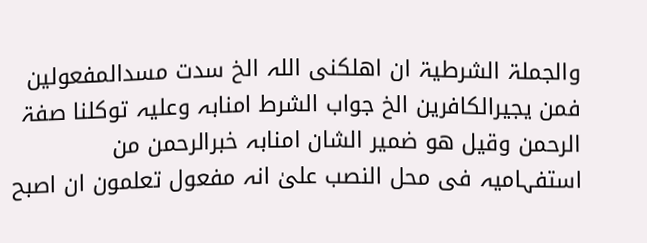والجملۃ الشرطیۃ ان اھلکنی اللہ الخ سدت مسدالمفعولین فمن یجیرالکافرین الخ جواب الشرط امنابہ وعلیہ توکلنا صفۃ الرحمن وقیل ھو ضمیر الشان امنابہ خبرالرحمن من استفہامیہ فی محل النصب علیٰ انہ مفعول تعلمون ان اصبح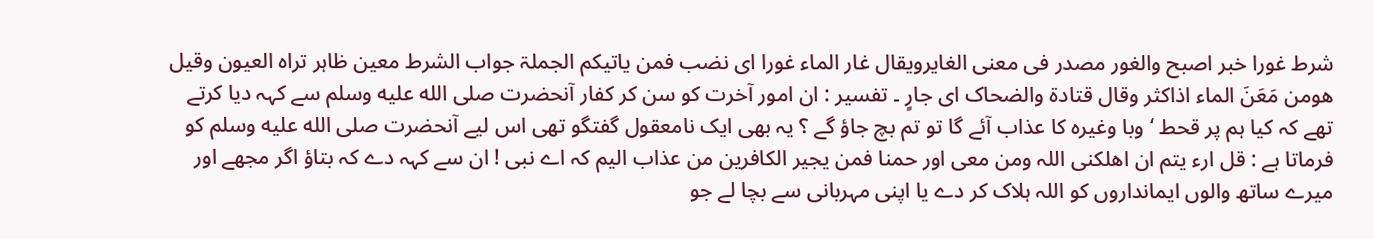شرط غورا خبر اصبح والغور مصدر فی معنی الغایرویقال غار الماء غورا ای نضب فمن یاتیکم الجملۃ جواب الشرط معین ظاہر تراہ العیون وقیل ھومن مَعَنَ الماء اذاکثر وقال قتادۃ والضحاک ای جارٍ ۔ تفسیر : ان امور آخرت کو سن کر کفار آنحضرت صلى الله عليه وسلم سے کہہ دیا کرتے تھے کہ کیا ہم پر قحط ‘ وبا وغیرہ کا عذاب آئے گا تو تم بچ جاؤ گے ؟ یہ بھی ایک نامعقول گفتگو تھی اس لیے آنحضرت صلى الله عليه وسلم کو فرماتا ہے : قل ارء یتم ان اھلکنی اللہ ومن معی اور حمنا فمن یجیر الکافرین من عذاب الیم کہ اے نبی ! ان سے کہہ دے کہ بتاؤ اگر مجھے اور میرے ساتھ والوں ایمانداروں کو اللہ ہلاک کر دے یا اپنی مہربانی سے بچا لے جو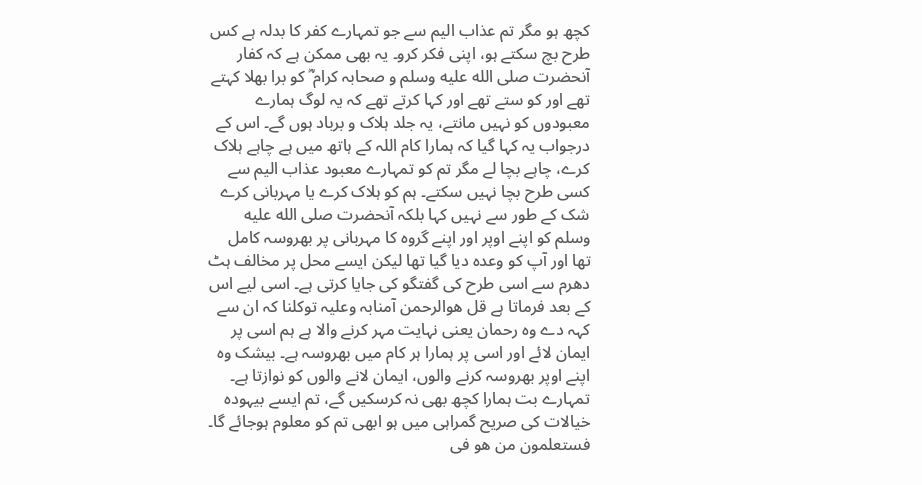کچھ ہو مگر تم عذاب الیم سے جو تمہارے کفر کا بدلہ ہے کس طرح بچ سکتے ہو، اپنی فکر کرو۔ یہ بھی ممکن ہے کہ کفار آنحضرت صلى الله عليه وسلم و صحابہ کرام ؓ کو برا بھلا کہتے تھے اور کو ستے تھے اور کہا کرتے تھے کہ یہ لوگ ہمارے معبودوں کو نہیں مانتے، یہ جلد ہلاک و برباد ہوں گے۔ اس کے درجواب یہ کہا گیا کہ ہمارا کام اللہ کے ہاتھ میں ہے چاہے ہلاک کرے، چاہے بچا لے مگر تم کو تمہارے معبود عذاب الیم سے کسی طرح بچا نہیں سکتے۔ ہم کو ہلاک کرے یا مہربانی کرے شک کے طور سے نہیں کہا بلکہ آنحضرت صلى الله عليه وسلم کو اپنے اوپر اور اپنے گروہ کا مہربانی پر بھروسہ کامل تھا اور آپ کو وعدہ دیا گیا تھا لیکن ایسے محل پر مخالف ہٹ دھرم سے اسی طرح کی گفتگو کی جایا کرتی ہے۔ اسی لیے اس کے بعد فرماتا ہے قل ھوالرحمن آمنابہ وعلیہ توکلنا کہ ان سے کہہ دے وہ رحمان یعنی نہایت مہر کرنے والا ہے ہم اسی پر ایمان لائے اور اسی پر ہمارا ہر کام میں بھروسہ ہے۔ بیشک وہ اپنے اوپر بھروسہ کرنے والوں، ایمان لانے والوں کو نوازتا ہے۔ تمہارے بت ہمارا کچھ بھی نہ کرسکیں گے، تم ایسے بیہودہ خیالات کی صریح گمراہی میں ہو ابھی تم کو معلوم ہوجائے گا۔ فستعلمون من ھو فی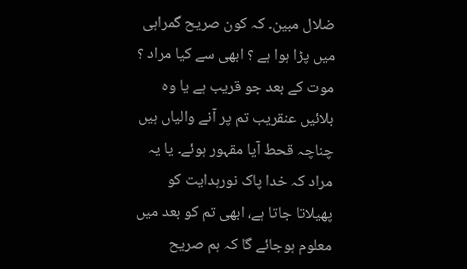ضلال مبین۔ کہ کون صریح گمراہی میں پڑا ہوا ہے ؟ ابھی سے کیا مراد ؟ موت کے بعد جو قریب ہے یا وہ بلائیں عنقریب تم پر آنے والیاں ہیں چناچہ قحط آیا مقہور ہوئے۔ یا یہ مراد کہ خدا پاک نورہدایت کو پھیلاتا جاتا ہے، ابھی تم کو بعد میں معلوم ہوجائے گا کہ ہم صریح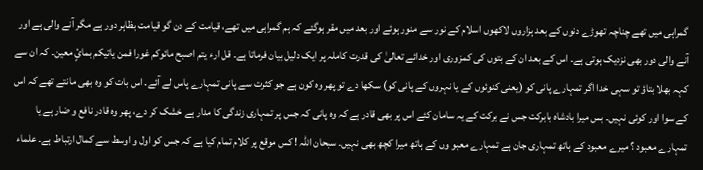گمراہی میں تھے چناچہ تھوڑے دنوں کے بعد ہزاروں لاکھوں اسلام کے نور سے منور ہوئے اور بعد میں مقر ہوگئے کہ ہم گمراہی میں تھے، قیامت کے دن گو قیامت بظاہر دور ہے مگر آنے والی ہے اور آنے والی دور بھی نزدیک ہوتی ہے۔ اس کے بعد ان کے بتوں کی کمزوری اور خدائے تعالیٰ کی قدرت کاملہ پر ایک دلیل بیان فرماتا ہے۔ قل ارء یتم اصبح مائوکم غورا فمن یاتیکم بمائٍ معین۔ کہ ان سے کہہ بھلا بتاؤ تو سہی خدا اگر تمہارے پانی کو (یعنی کنوئوں کے یا نہروں کے پانی کو) سکھا دے تو پھر وہ کون ہے جو کثرت سے پانی تمہارے پاس لے آئے۔ اس بات کو وہ بھی مانتے تھے کہ اس کے سوا اور کوئی نہیں۔ بس میرا بادشاہ بابرکت جس نے برکت کے یہ سامان کئے اس پر بھی قادر ہے کہ وہ پانی کہ جس پر تمہاری زندگی کا مدار ہے خشک کر دے، پھر وہ قادر نافع و ضار ہے یا تمہارے معبود ؟ میرے معبود کے ہاتھ تمہاری جان ہے تمہارے معبو وں کے ہاتھ میرا کچھ بھی نہیں۔ سبحان اللہ ! کس موقع پر کلام تمام کیا ہے کہ جس کو اول و اوسط سے کمال ارتباط ہے۔ علماء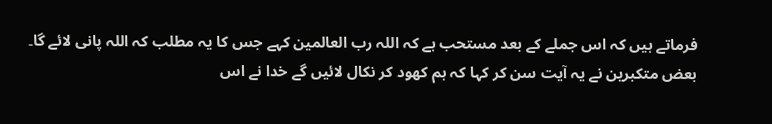فرماتے ہیں کہ اس جملے کے بعد مستحب ہے کہ اللہ رب العالمین کہے جس کا یہ مطلب کہ اللہ پانی لائے گا۔ بعض متکبرین نے یہ آیت سن کر کہا کہ ہم کھود کر نکال لائیں گے خدا نے اس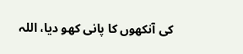کی آنکھوں کا پانی کھو دیا، اللہ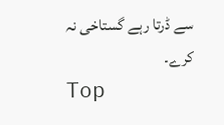سے ڈرتا رہے گستاخی نہ کرے۔
Top